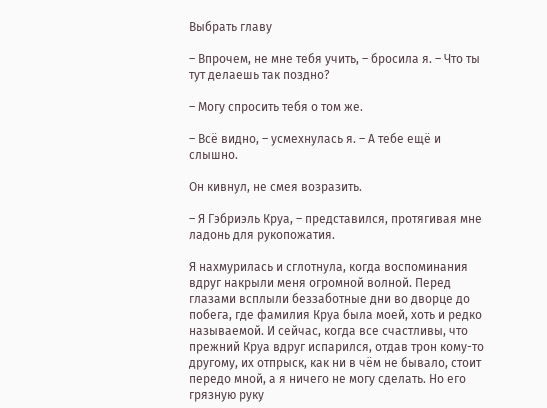Выбрать главу

– Впрочем, не мне тебя учить, – бросила я. – Что ты тут делаешь так поздно?

– Могу спросить тебя о том же.

– Всё видно, – усмехнулась я. – А тебе ещё и слышно.

Он кивнул, не смея возразить.

– Я Гэбриэль Круа, – представился, протягивая мне ладонь для рукопожатия.

Я нахмурилась и сглотнула, когда воспоминания вдруг накрыли меня огромной волной. Перед глазами всплыли беззаботные дни во дворце до побега, где фамилия Круа была моей, хоть и редко называемой. И сейчас, когда все счастливы, что прежний Круа вдруг испарился, отдав трон кому-то другому, их отпрыск, как ни в чём не бывало, стоит передо мной, а я ничего не могу сделать. Но его грязную руку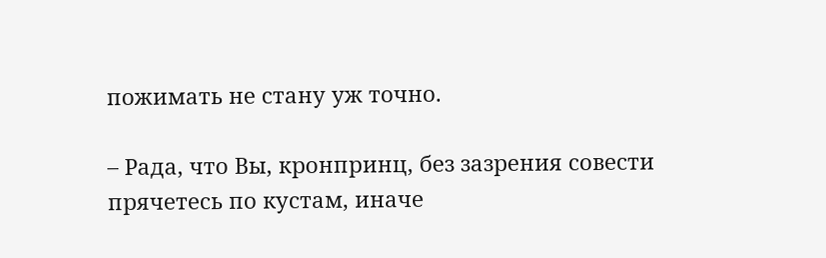пожимать не стану уж точно.

– Рада, что Вы, кронпринц, без зазрения совести прячетесь по кустам, иначе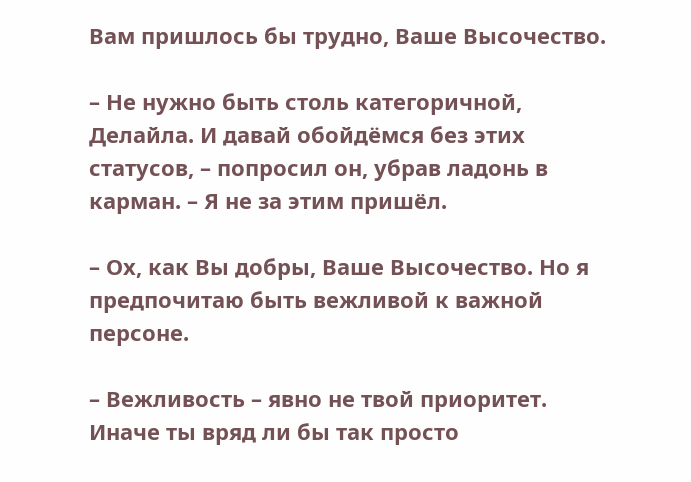Вам пришлось бы трудно, Ваше Высочество.

– Не нужно быть столь категоричной, Делайла. И давай обойдëмся без этих статусов, – попросил он, убрав ладонь в карман. – Я не за этим пришёл.

– Ох, как Вы добры, Ваше Высочество. Но я предпочитаю быть вежливой к важной персоне.

– Вежливость – явно не твой приоритет. Иначе ты вряд ли бы так просто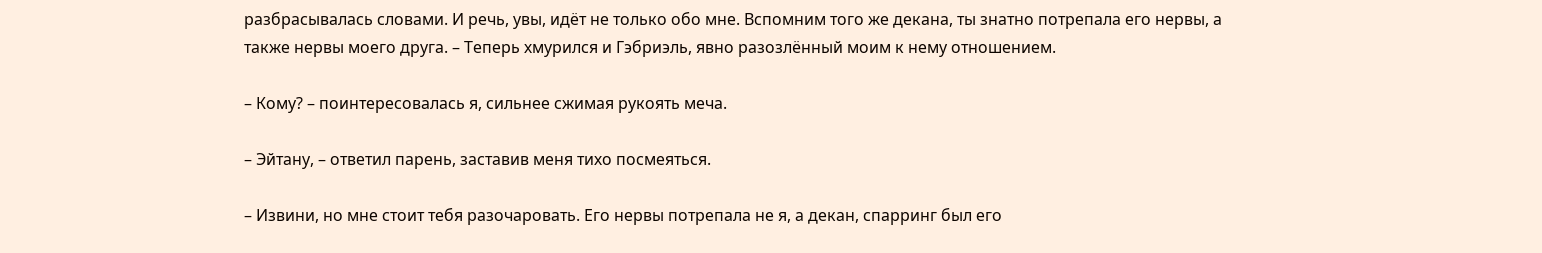разбрасывалась словами. И речь, увы, идёт не только обо мне. Вспомним того же декана, ты знатно потрепала его нервы, а также нервы моего друга. – Теперь хмурился и Гэбриэль, явно разозлëнный моим к нему отношением.

– Кому? – поинтересовалась я, сильнее сжимая рукоять меча.

– Эйтану, – ответил парень, заставив меня тихо посмеяться.

– Извини, но мне стоит тебя разочаровать. Его нервы потрепала не я, а декан, спарринг был его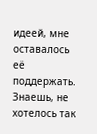идеей, мне оставалось её поддержать. Знаешь, не хотелось так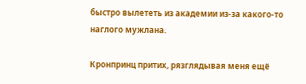быстро вылететь из академии из-за какого-то наглого мужлана.

Кронпринц притих, рязглядывая меня ещё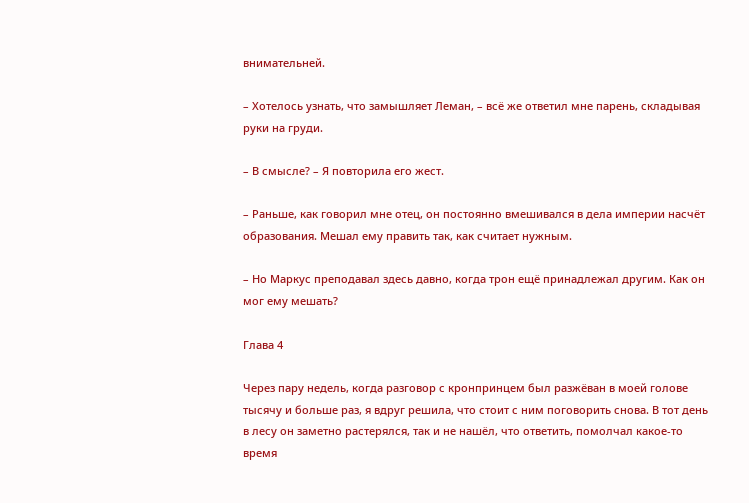внимательней.

– Хотелось узнать, что замышляет Леман, – всё же ответил мне парень, складывая руки на груди.

– В смысле? – Я повторила его жест.

– Раньше, как говорил мне отец, он постоянно вмешивался в дела империи насчёт образования. Мешал ему править так, как считает нужным.

– Но Маркус преподавал здесь давно, когда трон ещë принадлежал другим. Как он мог ему мешать?

Глава 4

Через пару недель, когда разговор с кронпринцем был разжëван в моей голове тысячу и больше раз, я вдруг решила, что стоит с ним поговорить снова. В тот день в лесу он заметно растерялся, так и не нашёл, что ответить, помолчал какое-то время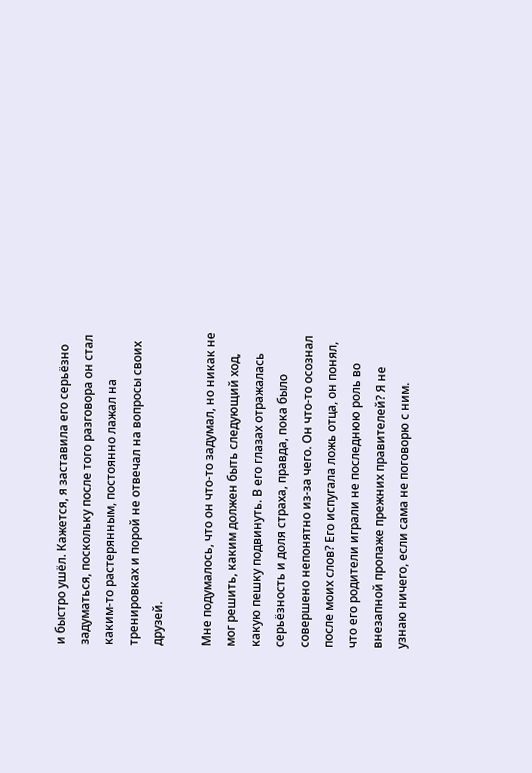и быстро ушёл. Кажется, я заставила его серьëзно задуматься, поскольку после того разговора он стал каким-то растерянным, постоянно лажал на тренировках и порой не отвечал на вопросы своих друзей.

Мне подумалось, что он что-то задумал, но никак не мог решить, каким должен быть следующий ход, какую пешку подвинуть. В его глазах отражалась серьëзность и доля страха, правда, пока было совершено непонятно из-за чего. Он что-то осознал после моих слов? Его испугала ложь отца, он понял, что его родители играли не последнюю роль во внезапной пропаже прежних правителей? Я не узнаю ничего, если сама не поговорю с ним.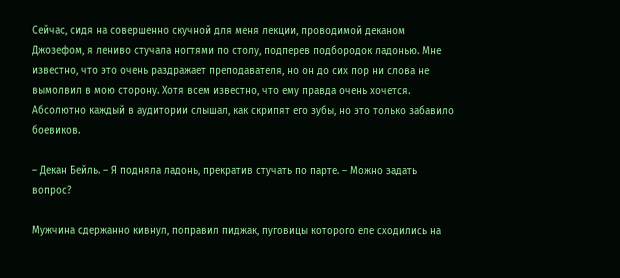Сейчас, сидя на совершенно скучной для меня лекции, проводимой деканом Джозефом, я лениво стучала ногтями по столу, подперев подбородок ладонью. Мне известно, что это очень раздражает преподавателя, но он до сих пор ни слова не вымолвил в мою сторону. Хотя всем известно, что ему правда очень хочется. Абсолютно каждый в аудитории слышал, как скрипят его зубы, но это только забавило боевиков.

– Декан Бейль. – Я подняла ладонь, прекратив стучать по парте. – Можно задать вопрос?

Мужчина сдержанно кивнул, поправил пиджак, пуговицы которого еле сходились на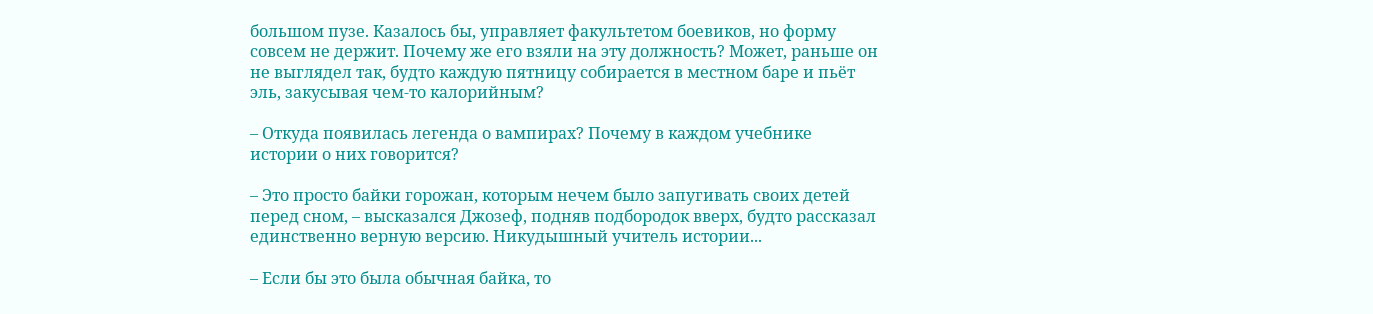большом пузе. Казалось бы, управляет факультетом боевиков, но форму совсем не держит. Почему же его взяли на эту должность? Может, раньше он не выглядел так, будто каждую пятницу собирается в местном баре и пьёт эль, закусывая чем-то калорийным?

– Откуда появилась легенда о вампирах? Почему в каждом учебнике истории о них говорится?

– Это просто байки горожан, которым нечем было запугивать своих детей перед сном, – высказался Джозеф, подняв подбородок вверх, будто рассказал единственно верную версию. Никудышный учитель истории...

– Если бы это была обычная байка, то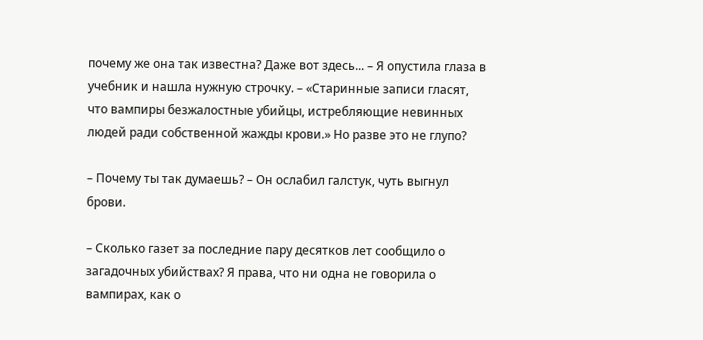почему же она так известна? Даже вот здесь... – Я опустила глаза в учебник и нашла нужную строчку. – «Старинные записи гласят, что вампиры безжалостные убийцы, истребляющие невинных людей ради собственной жажды крови.» Но разве это не глупо?

– Почему ты так думаешь? – Он ослабил галстук, чуть выгнул брови.

– Сколько газет за последние пару десятков лет сообщило о загадочных убийствах? Я права, что ни одна не говорила о вампирах, как о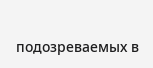подозреваемых в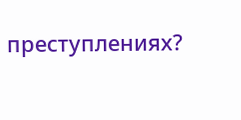преступлениях?